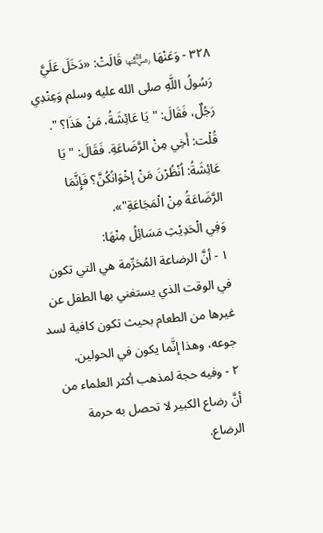٣٢٨ - وَعَنْهَا ﵂ قَالَتْ: «دَخَلَ عَلَيَّ رَسُولُ اللَّهِ صلى الله عليه وسلم وَعِنْدِي رَجُلٌ، فَقَالَ: "يَا عَائِشَةُ، مَنْ هَذَا؟ ". قُلْت: أَخِي مِنْ الرَّضَاعَةِ. فَقَالَ: "يَا عَائِشَةُ: اُنْظُرْنَ مَنْ إخْوَانُكُنَّ؟ فَإِنَّمَا الرَّضَاعَةُ مِنْ الْمَجَاعَةِ"».
وَفِي الْحَدِيْثِ مَسَائِلُ مِنْهَا:
١ - أنَّ الرضاعة المُحَرِّمة هي التي تكون في الوقت الذي يستغني بها الطفل عن غيرها من الطعام بحيث تكون كافية لسد جوعه، وهذا إنَّما يكون في الحولين.
٢ - وفيه حجة لمذهب أكثر العلماء من أنَّ رضاع الكبير لا تحصل به حرمة الرضاع.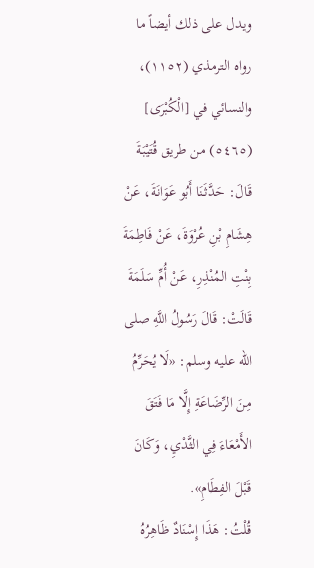ويدل على ذلك أيضاً ما رواه الترمذي (١١٥٢)، والنسائي في [الْكُبْرَى] (٥٤٦٥) من طريق قُتَيْبَةَ قَالَ: حَدَّثَنَا أَبُو عَوَانَةَ، عَنْ هِشَامِ بْنِ عُرْوَةَ، عَنْ فَاطِمَةَ بِنْتِ المُنْذِرِ، عَنْ أُمِّ سَلَمَةَ قَالَتْ: قَالَ رَسُولُ اللَّهِ صلى الله عليه وسلم: «لَا يُحَرِّمُ مِنَ الرِّضَاعَةِ إِلَّا مَا فَتَقَ الأَمْعَاءَ فِي الثَّدْيِ، وَكَانَ قَبْلَ الفِطَامِ».
قُلْتُ: هَذَا إِسْنَادٌ ظَاهِرُهُ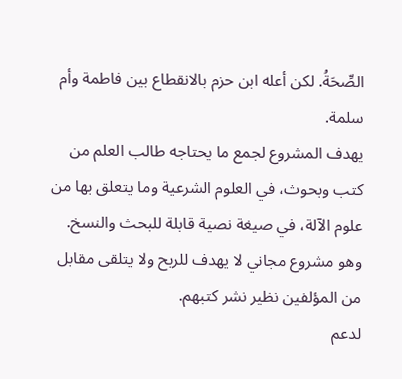الصِّحَةُ. لكن أعله ابن حزم بالانقطاع بين فاطمة وأم سلمة.
يهدف المشروع لجمع ما يحتاجه طالب العلم من كتب وبحوث، في العلوم الشرعية وما يتعلق بها من علوم الآلة، في صيغة نصية قابلة للبحث والنسخ.
وهو مشروع مجاني لا يهدف للربح ولا يتلقى مقابل من المؤلفين نظير نشر كتبهم.
لدعم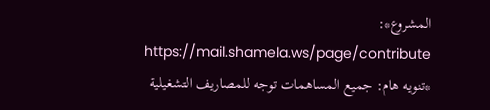المشروع*: https://mail.shamela.ws/page/contribute
*تنويه هام: جميع المساهمات توجه للمصاريف التشغيلية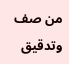من صف وتدقيق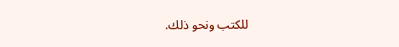للكتب ونحو ذلك.